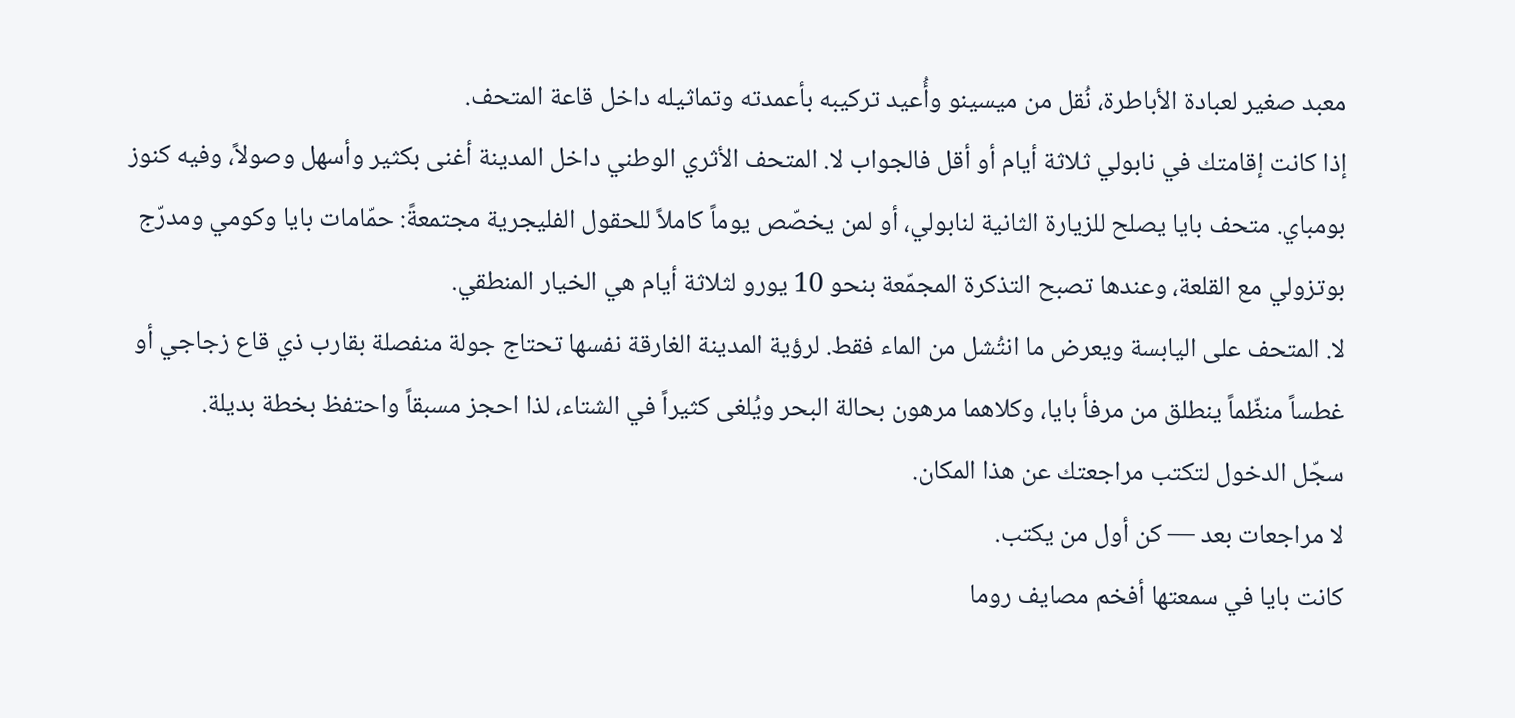معبد صغير لعبادة الأباطرة، نُقل من ميسينو وأُعيد تركيبه بأعمدته وتماثيله داخل قاعة المتحف.
إذا كانت إقامتك في نابولي ثلاثة أيام أو أقل فالجواب لا. المتحف الأثري الوطني داخل المدينة أغنى بكثير وأسهل وصولاً، وفيه كنوز بومباي. متحف بايا يصلح للزيارة الثانية لنابولي، أو لمن يخصّص يوماً كاملاً للحقول الفليجرية مجتمعةً: حمّامات بايا وكومي ومدرّج بوتزولي مع القلعة، وعندها تصبح التذكرة المجمّعة بنحو 10 يورو لثلاثة أيام هي الخيار المنطقي.
لا. المتحف على اليابسة ويعرض ما انتُشل من الماء فقط. لرؤية المدينة الغارقة نفسها تحتاج جولة منفصلة بقارب ذي قاع زجاجي أو غطساً منظّماً ينطلق من مرفأ بايا، وكلاهما مرهون بحالة البحر ويُلغى كثيراً في الشتاء، لذا احجز مسبقاً واحتفظ بخطة بديلة.
سجّل الدخول لتكتب مراجعتك عن هذا المكان.
لا مراجعات بعد — كن أول من يكتب.
كانت بايا في سمعتها أفخم مصايف روما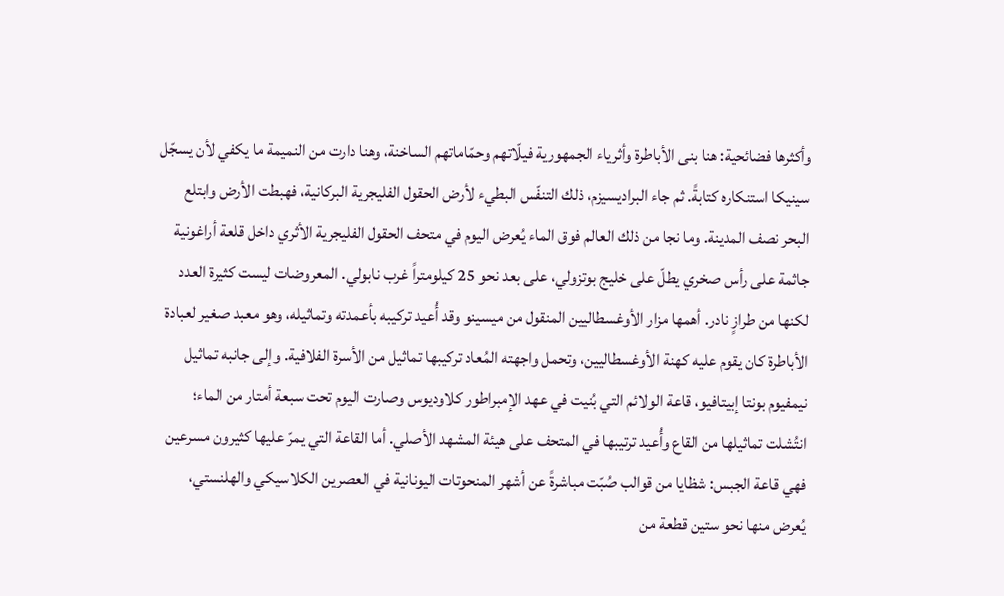وأكثرها فضائحية: هنا بنى الأباطرة وأثرياء الجمهورية فيلّاتهم وحمّاماتهم الساخنة، وهنا دارت من النميمة ما يكفي لأن يسجّل سينيكا استنكاره كتابةً. ثم جاء البراديسيزم، ذلك التنفّس البطيء لأرض الحقول الفليجرية البركانية، فهبطت الأرض وابتلع البحر نصف المدينة. وما نجا من ذلك العالم فوق الماء يُعرض اليوم في متحف الحقول الفليجرية الأثري داخل قلعة أراغونية جاثمة على رأس صخري يطلّ على خليج بوتزولي، على بعد نحو 25 كيلومتراً غرب نابولي. المعروضات ليست كثيرة العدد لكنها من طرازٍ نادر. أهمها مزار الأوغسطاليين المنقول من ميسينو وقد أُعيد تركيبه بأعمدته وتماثيله، وهو معبد صغير لعبادة الأباطرة كان يقوم عليه كهنة الأوغسطاليين، وتحمل واجهته المُعاد تركيبها تماثيل من الأسرة الفلافية. وإلى جانبه تماثيل نيمفيوم بونتا إبيتافيو، قاعة الولائم التي بُنيت في عهد الإمبراطور كلاوديوس وصارت اليوم تحت سبعة أمتار من الماء؛ انتُشلت تماثيلها من القاع وأُعيد ترتيبها في المتحف على هيئة المشهد الأصلي. أما القاعة التي يمرّ عليها كثيرون مسرعين فهي قاعة الجبس: شظايا من قوالب صُبّت مباشرةً عن أشهر المنحوتات اليونانية في العصرين الكلاسيكي والهلنستي، يُعرض منها نحو ستين قطعة من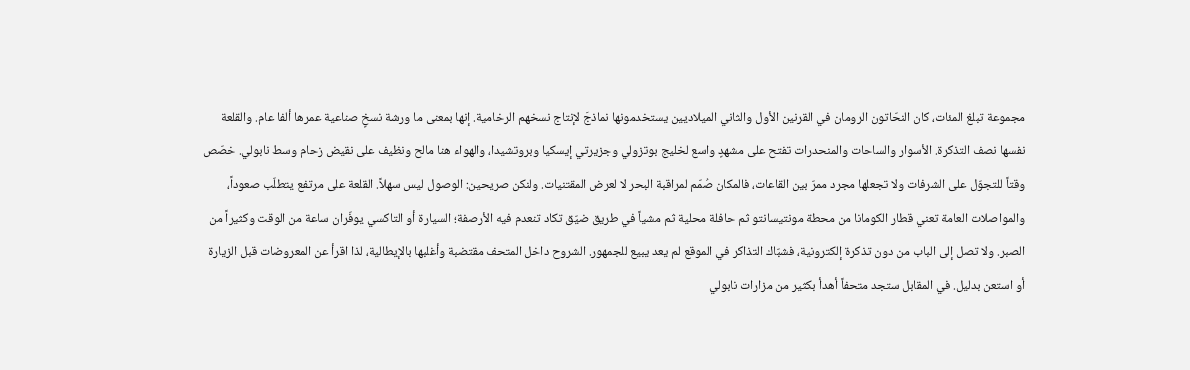مجموعة تبلغ المئات، كان النحّاتون الرومان في القرنين الأول والثاني الميلاديين يستخدمونها نماذجَ لإنتاج نسخهم الرخامية. إنها بمعنى ما ورشة نسخٍ صناعية عمرها ألفا عام. والقلعة نفسها نصف التذكرة. الأسوار والساحات والمنحدرات تفتح على مشهدٍ واسع لخليج بوتزولي وجزيرتي إيسكيا وبروتشيدا، والهواء هنا مالح ونظيف على نقيض زحام وسط نابولي. خصّص وقتاً للتجوّل على الشرفات ولا تجعلها مجرد ممرّ بين القاعات، فالمكان صُمّم لمراقبة البحر لا لعرض المقتنيات. ولنكن صريحين: الوصول ليس سهلاً. القلعة على مرتفع يتطلّب صعوداً، والمواصلات العامة تعني قطار الكومانا من محطة مونتيسانتو ثم حافلة محلية ثم مشياً في طريق ضيّق تكاد تنعدم فيه الأرصفة؛ السيارة أو التاكسي يوفّران ساعة من الوقت وكثيراً من الصبر. ولا تصل إلى الباب من دون تذكرة إلكترونية، فشبّاك التذاكر في الموقع لم يعد يبيع للجمهور. الشروح داخل المتحف مقتضبة وأغلبها بالإيطالية، لذا اقرأ عن المعروضات قبل الزيارة أو استعن بدليل. في المقابل ستجد متحفاً أهدأ بكثير من مزارات نابولي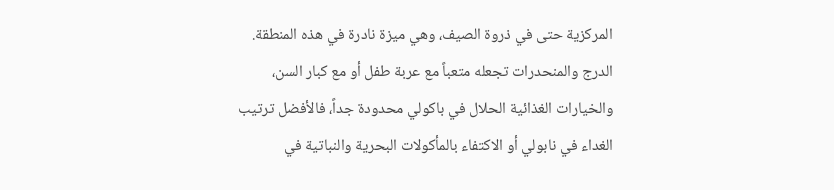المركزية حتى في ذروة الصيف، وهي ميزة نادرة في هذه المنطقة. الدرج والمنحدرات تجعله متعباً مع عربة طفل أو مع كبار السن، والخيارات الغذائية الحلال في باكولي محدودة جداً، فالأفضل ترتيب الغداء في نابولي أو الاكتفاء بالمأكولات البحرية والنباتية في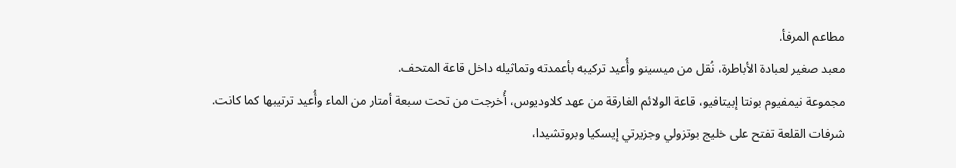مطاعم المرفأ.
معبد صغير لعبادة الأباطرة، نُقل من ميسينو وأُعيد تركيبه بأعمدته وتماثيله داخل قاعة المتحف.
مجموعة نيمفيوم بونتا إبيتافيو، قاعة الولائم الغارقة من عهد كلاوديوس، أُخرجت من تحت سبعة أمتار من الماء وأُعيد ترتيبها كما كانت.
شرفات القلعة تفتح على خليج بوتزولي وجزيرتي إيسكيا وبروتشيدا،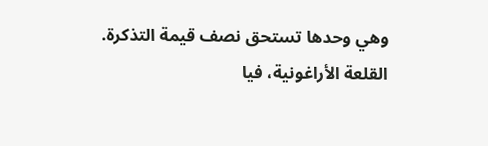وهي وحدها تستحق نصف قيمة التذكرة.
القلعة الأراغونية، فيا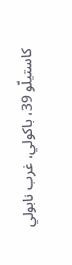كاستيلّو 39، باكولي، غرب نابولي